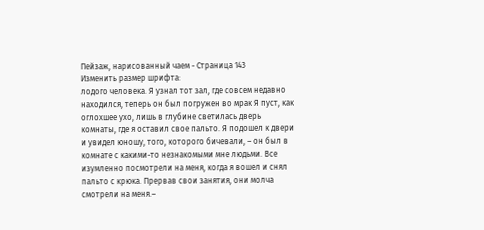Пейзаж, нарисованный чаем - Страница 143
Изменить размер шрифта:
лодого человека. Я узнал тот зал, где совсем недавно находился, теперь он был погружен во мрак Я пуст, как оглохшее ухо, лишь в глубине светилась дверь комнаты, где я оставил свое пальто. Я подошел к двери и увидел юношу, того, которого бичевали, – он был в комнате с какими-то незнакомыми мне людьми. Все изумленно посмотрели на меня, когда я вошел и снял пальто с крюка. Прервав свои занятия, они молча смотрели на меня.–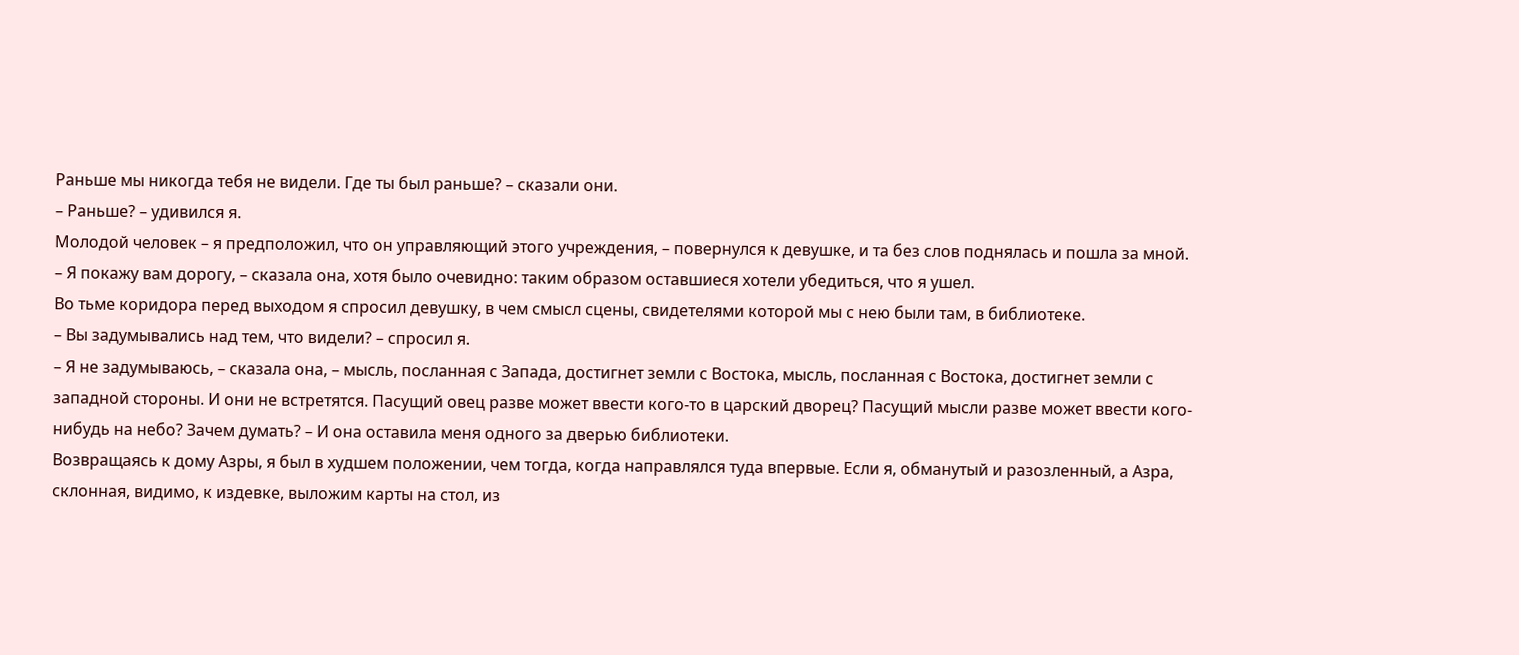Раньше мы никогда тебя не видели. Где ты был раньше? – сказали они.
– Раньше? – удивился я.
Молодой человек – я предположил, что он управляющий этого учреждения, – повернулся к девушке, и та без слов поднялась и пошла за мной.
– Я покажу вам дорогу, – сказала она, хотя было очевидно: таким образом оставшиеся хотели убедиться, что я ушел.
Во тьме коридора перед выходом я спросил девушку, в чем смысл сцены, свидетелями которой мы с нею были там, в библиотеке.
– Вы задумывались над тем, что видели? – спросил я.
– Я не задумываюсь, – сказала она, – мысль, посланная с Запада, достигнет земли с Востока, мысль, посланная с Востока, достигнет земли с западной стороны. И они не встретятся. Пасущий овец разве может ввести кого-то в царский дворец? Пасущий мысли разве может ввести кого-нибудь на небо? Зачем думать? – И она оставила меня одного за дверью библиотеки.
Возвращаясь к дому Азры, я был в худшем положении, чем тогда, когда направлялся туда впервые. Если я, обманутый и разозленный, а Азра, склонная, видимо, к издевке, выложим карты на стол, из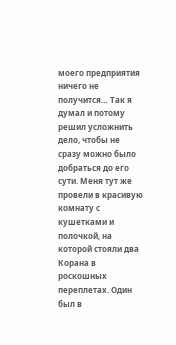моего предприятия ничего не получится… Так я думал и потому решил усложнить дело, чтобы не сразу можно было добраться до его сути. Меня тут же провели в красивую комнату с кушетками и полочкой, на которой стояли два Корана в роскошных переплетах. Один был в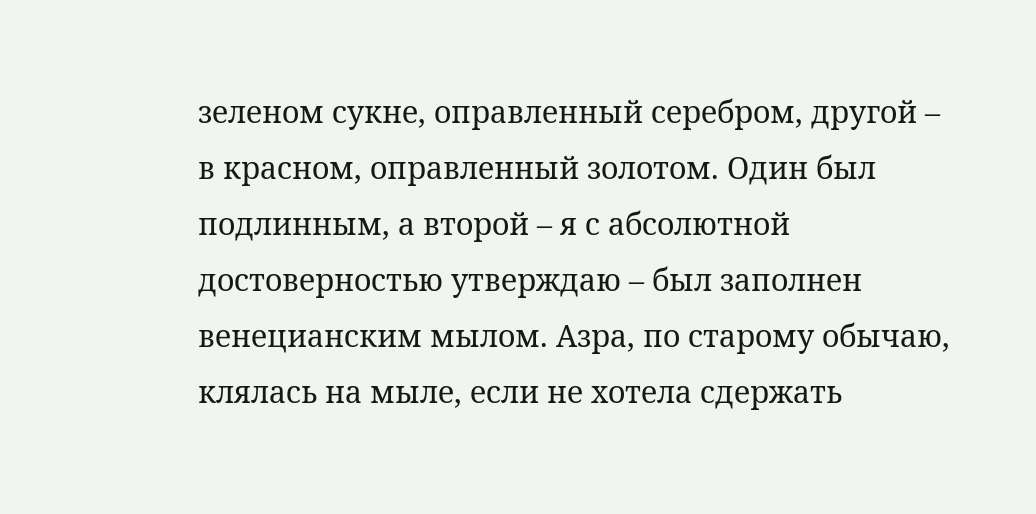зеленом сукне, оправленный серебром, другой – в красном, оправленный золотом. Один был подлинным, а второй – я с абсолютной достоверностью утверждаю – был заполнен венецианским мылом. Азра, по старому обычаю, клялась на мыле, если не хотела сдержать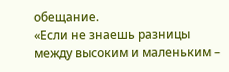обещание.
«Если не знаешь разницы между высоким и маленьким –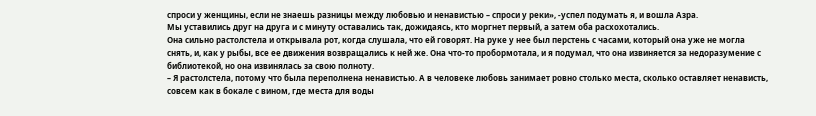спроси у женщины, если не знаешь разницы между любовью и ненавистью – спроси у реки», -успел подумать я, и вошла Азра.
Мы уставились друг на друга и с минуту оставались так, дожидаясь, кто моргнет первый, а затем оба расхохотались.
Она сильно растолстела и открывала рот, когда слушала, что ей говорят. На руке у нее был перстень с часами, который она уже не могла снять, и, как у рыбы, все ее движения возвращались к ней же. Она что-то пробормотала, и я подумал, что она извиняется за недоразумение с библиотекой, но она извинялась за свою полноту.
– Я растолстела, потому что была переполнена ненавистью. А в человеке любовь занимает ровно столько места, сколько оставляет ненависть, совсем как в бокале с вином, где места для воды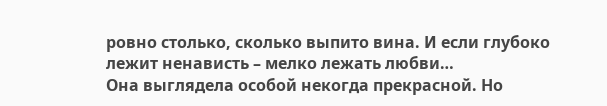ровно столько, сколько выпито вина. И если глубоко лежит ненависть – мелко лежать любви…
Она выглядела особой некогда прекрасной. Но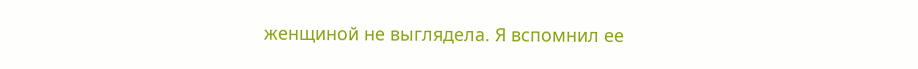женщиной не выглядела. Я вспомнил ее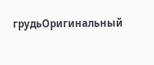грудьОригинальный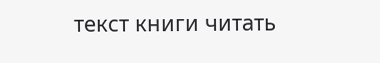текст книги читать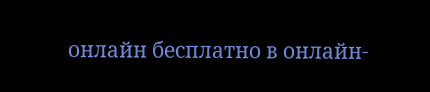онлайн бесплатно в онлайн-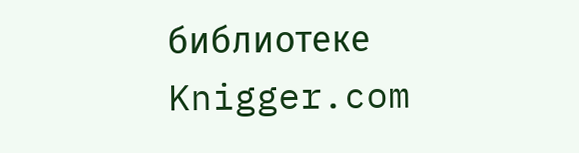библиотеке Knigger.com